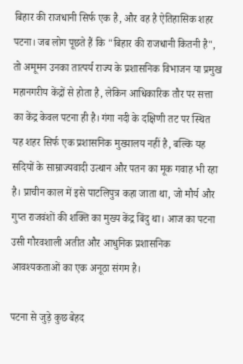बिहार की राजधानी सिर्फ एक है, और वह है ऐतिहासिक शहर पटना। जब लोग पूछते हैं कि "बिहार की राजधानी कितनी है", तो अमूमन उनका तात्पर्य राज्य के प्रशासनिक विभाजन या प्रमुख महानगरीय केंद्रों से होता है, लेकिन आधिकारिक तौर पर सत्ता का केंद्र केवल पटना ही है। गंगा नदी के दक्षिणी तट पर स्थित यह शहर सिर्फ एक प्रशासनिक मुख्यालय नहीं है, बल्कि यह सदियों के साम्राज्यवादी उत्थान और पतन का मूक गवाह भी रहा है। प्राचीन काल में इसे पाटलिपुत्र कहा जाता था, जो मौर्य और गुप्त राजवंशों की शक्ति का मुख्य केंद्र बिंदु था। आज का पटना उसी गौरवशाली अतीत और आधुनिक प्रशासनिक आवश्यकताओं का एक अनूठा संगम है।

पटना से जुड़े कुछ बेहद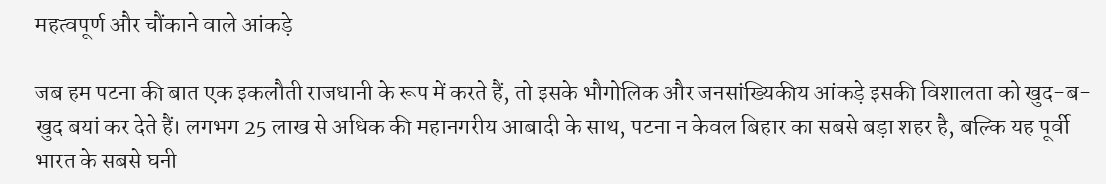महत्वपूर्ण और चौंकाने वाले आंकड़े

जब हम पटना की बात एक इकलौती राजधानी के रूप में करते हैं, तो इसके भौगोलिक और जनसांख्यिकीय आंकड़े इसकी विशालता को खुद-ब-खुद बयां कर देते हैं। लगभग 25 लाख से अधिक की महानगरीय आबादी के साथ, पटना न केवल बिहार का सबसे बड़ा शहर है, बल्कि यह पूर्वी भारत के सबसे घनी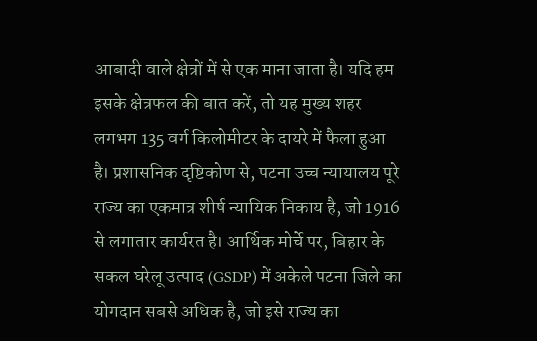आबादी वाले क्षेत्रों में से एक माना जाता है। यदि हम इसके क्षेत्रफल की बात करें, तो यह मुख्य शहर लगभग 135 वर्ग किलोमीटर के दायरे में फैला हुआ है। प्रशासनिक दृष्टिकोण से, पटना उच्च न्यायालय पूरे राज्य का एकमात्र शीर्ष न्यायिक निकाय है, जो 1916 से लगातार कार्यरत है। आर्थिक मोर्चे पर, बिहार के सकल घरेलू उत्पाद (GSDP) में अकेले पटना जिले का योगदान सबसे अधिक है, जो इसे राज्य का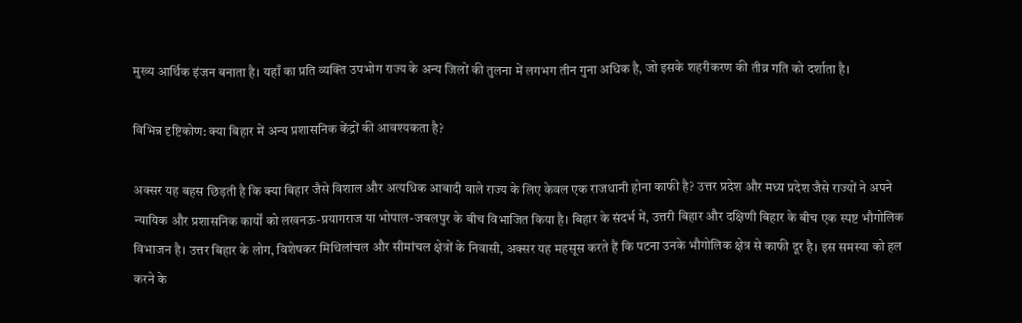मुख्य आर्थिक इंजन बनाता है। यहाँ का प्रति व्यक्ति उपभोग राज्य के अन्य जिलों की तुलना में लगभग तीन गुना अधिक है, जो इसके शहरीकरण की तीव्र गति को दर्शाता है।

विभिन्न दृष्टिकोण: क्या बिहार में अन्य प्रशासनिक केंद्रों की आवश्यकता है?

अक्सर यह बहस छिड़ती है कि क्या बिहार जैसे विशाल और अत्यधिक आबादी वाले राज्य के लिए केवल एक राजधानी होना काफी है? उत्तर प्रदेश और मध्य प्रदेश जैसे राज्यों ने अपने न्यायिक और प्रशासनिक कार्यों को लखनऊ-प्रयागराज या भोपाल-जबलपुर के बीच विभाजित किया है। बिहार के संदर्भ में, उत्तरी बिहार और दक्षिणी बिहार के बीच एक स्पष्ट भौगोलिक विभाजन है। उत्तर बिहार के लोग, विशेषकर मिथिलांचल और सीमांचल क्षेत्रों के निवासी, अक्सर यह महसूस करते हैं कि पटना उनके भौगोलिक क्षेत्र से काफी दूर है। इस समस्या को हल करने के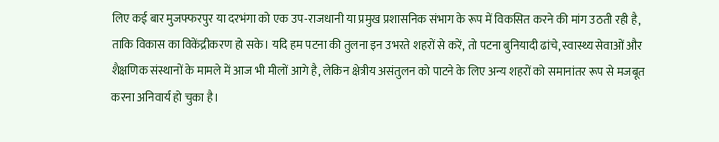लिए कई बार मुजफ्फरपुर या दरभंगा को एक उप-राजधानी या प्रमुख प्रशासनिक संभाग के रूप में विकसित करने की मांग उठती रही है, ताकि विकास का विकेंद्रीकरण हो सके। यदि हम पटना की तुलना इन उभरते शहरों से करें, तो पटना बुनियादी ढांचे, स्वास्थ्य सेवाओं और शैक्षणिक संस्थानों के मामले में आज भी मीलों आगे है, लेकिन क्षेत्रीय असंतुलन को पाटने के लिए अन्य शहरों को समानांतर रूप से मजबूत करना अनिवार्य हो चुका है।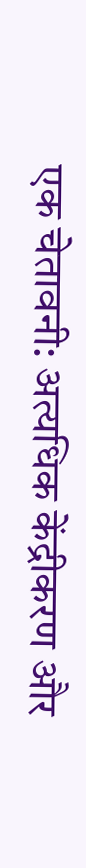एक चेतावनी: अत्यधिक केंद्रीकरण और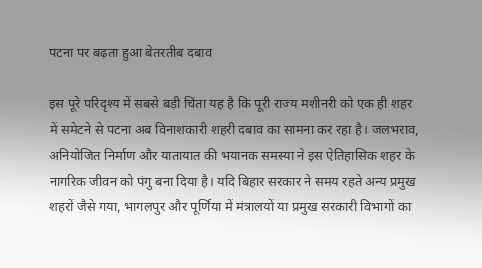पटना पर बढ़ता हुआ बेतरतीब दबाव

इस पूरे परिदृश्य में सबसे बड़ी चिंता यह है कि पूरी राज्य मशीनरी को एक ही शहर में समेटने से पटना अब विनाशकारी शहरी दबाव का सामना कर रहा है। जलभराव, अनियोजित निर्माण और यातायात की भयानक समस्या ने इस ऐतिहासिक शहर के नागरिक जीवन को पंगु बना दिया है। यदि बिहार सरकार ने समय रहते अन्य प्रमुख शहरों जैसे गया, भागलपुर और पूर्णिया में मंत्रालयों या प्रमुख सरकारी विभागों का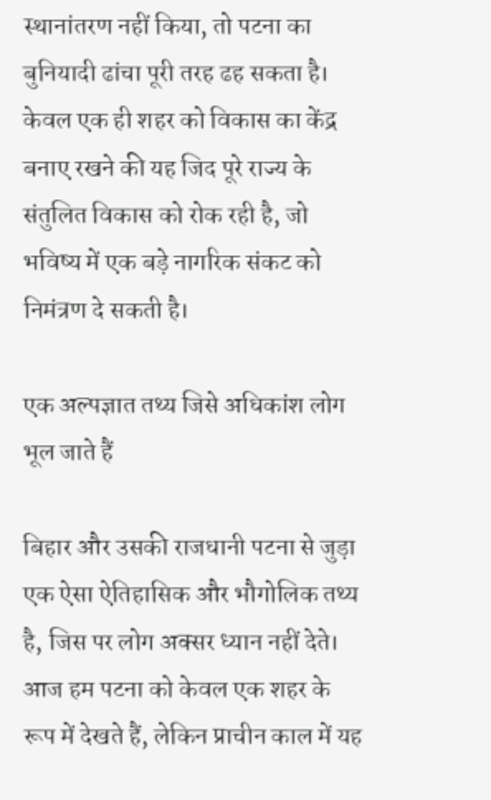स्थानांतरण नहीं किया, तो पटना का बुनियादी ढांचा पूरी तरह ढह सकता है। केवल एक ही शहर को विकास का केंद्र बनाए रखने की यह जिद पूरे राज्य के संतुलित विकास को रोक रही है, जो भविष्य में एक बड़े नागरिक संकट को निमंत्रण दे सकती है।

एक अल्पज्ञात तथ्य जिसे अधिकांश लोग भूल जाते हैं

बिहार और उसकी राजधानी पटना से जुड़ा एक ऐसा ऐतिहासिक और भौगोलिक तथ्य है, जिस पर लोग अक्सर ध्यान नहीं देते। आज हम पटना को केवल एक शहर के रूप में देखते हैं, लेकिन प्राचीन काल में यह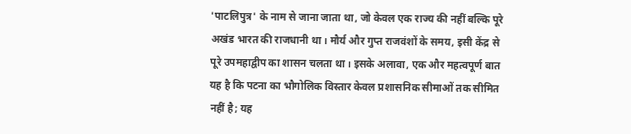'पाटलिपुत्र' के नाम से जाना जाता था, जो केवल एक राज्य की नहीं बल्कि पूरे अखंड भारत की राजधानी था। मौर्य और गुप्त राजवंशों के समय, इसी केंद्र से पूरे उपमहाद्वीप का शासन चलता था। इसके अलावा, एक और महत्वपूर्ण बात यह है कि पटना का भौगोलिक विस्तार केवल प्रशासनिक सीमाओं तक सीमित नहीं है; यह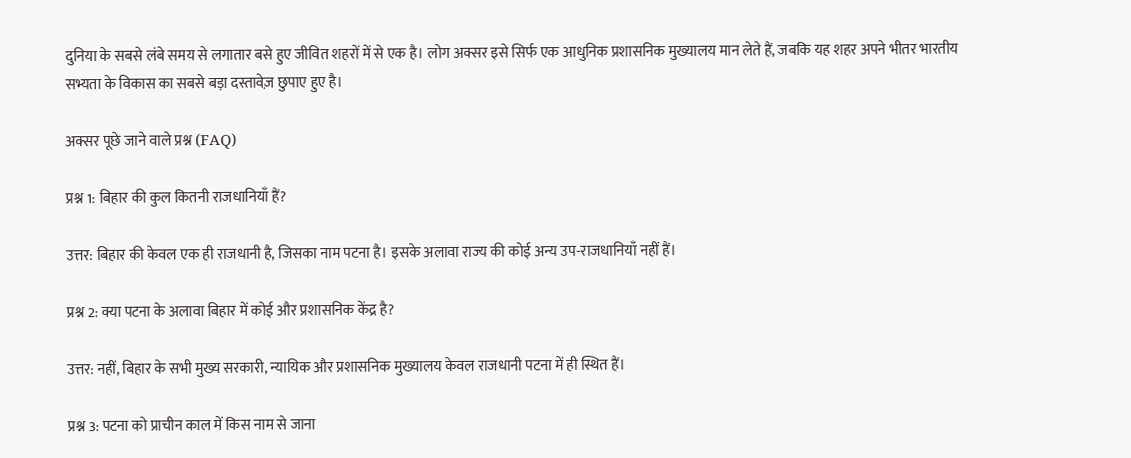दुनिया के सबसे लंबे समय से लगातार बसे हुए जीवित शहरों में से एक है। लोग अक्सर इसे सिर्फ एक आधुनिक प्रशासनिक मुख्यालय मान लेते हैं, जबकि यह शहर अपने भीतर भारतीय सभ्यता के विकास का सबसे बड़ा दस्तावेज़ छुपाए हुए है।

अक्सर पूछे जाने वाले प्रश्न (FAQ)

प्रश्न 1: बिहार की कुल कितनी राजधानियाँ हैं?

उत्तर: बिहार की केवल एक ही राजधानी है, जिसका नाम पटना है। इसके अलावा राज्य की कोई अन्य उप-राजधानियाँ नहीं हैं।

प्रश्न 2: क्या पटना के अलावा बिहार में कोई और प्रशासनिक केंद्र है?

उत्तर: नहीं, बिहार के सभी मुख्य सरकारी, न्यायिक और प्रशासनिक मुख्यालय केवल राजधानी पटना में ही स्थित हैं।

प्रश्न 3: पटना को प्राचीन काल में किस नाम से जाना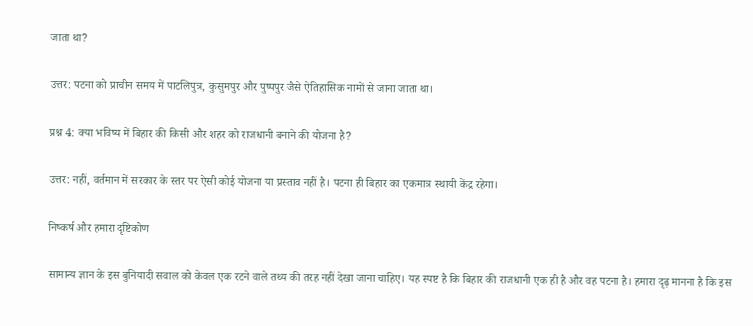जाता था?

उत्तर: पटना को प्राचीन समय में पाटलिपुत्र, कुसुमपुर और पुष्पपुर जैसे ऐतिहासिक नामों से जाना जाता था।

प्रश्न 4: क्या भविष्य में बिहार की किसी और शहर को राजधानी बनाने की योजना है?

उत्तर: नहीं, वर्तमान में सरकार के स्तर पर ऐसी कोई योजना या प्रस्ताव नहीं है। पटना ही बिहार का एकमात्र स्थायी केंद्र रहेगा।

निष्कर्ष और हमारा दृष्टिकोण

सामान्य ज्ञान के इस बुनियादी सवाल को केवल एक रटने वाले तथ्य की तरह नहीं देखा जाना चाहिए। यह स्पष्ट है कि बिहार की राजधानी एक ही है और वह पटना है। हमारा दृढ़ मानना है कि इस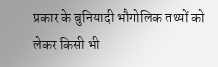प्रकार के बुनियादी भौगोलिक तथ्यों को लेकर किसी भी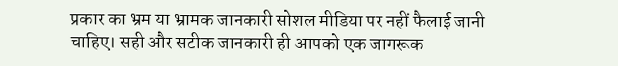प्रकार का भ्रम या भ्रामक जानकारी सोशल मीडिया पर नहीं फैलाई जानी चाहिए। सही और सटीक जानकारी ही आपको एक जागरूक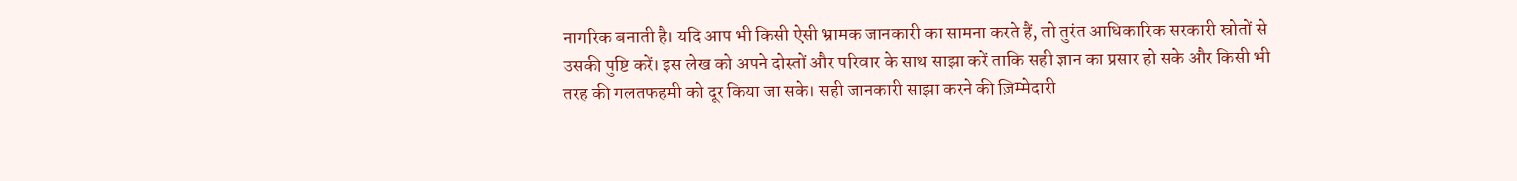नागरिक बनाती है। यदि आप भी किसी ऐसी भ्रामक जानकारी का सामना करते हैं, तो तुरंत आधिकारिक सरकारी स्रोतों से उसकी पुष्टि करें। इस लेख को अपने दोस्तों और परिवार के साथ साझा करें ताकि सही ज्ञान का प्रसार हो सके और किसी भी तरह की गलतफहमी को दूर किया जा सके। सही जानकारी साझा करने की ज़िम्मेदारी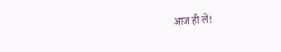आज ही लें!